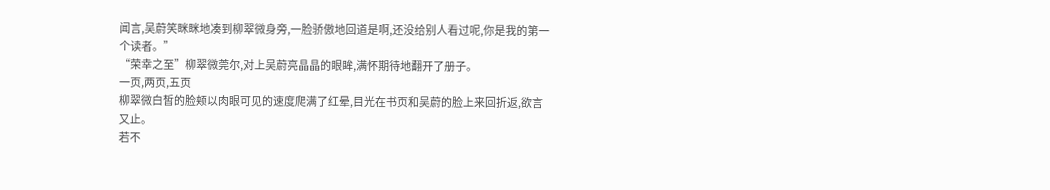闻言,吴蔚笑眯眯地凑到柳翠微身旁,一脸骄傲地回道是啊,还没给别人看过呢,你是我的第一个读者。”
“荣幸之至”柳翠微莞尔,对上吴蔚亮晶晶的眼眸,满怀期待地翻开了册子。
一页,两页,五页
柳翠微白皙的脸颊以肉眼可见的速度爬满了红晕,目光在书页和吴蔚的脸上来回折返,欲言又止。
若不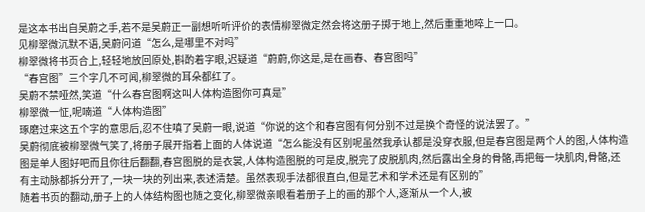是这本书出自吴蔚之手,若不是吴蔚正一副想听听评价的表情柳翠微定然会将这册子掷于地上,然后重重地啐上一口。
见柳翠微沉默不语,吴蔚问道“怎么,是哪里不对吗”
柳翠微将书页合上,轻轻地放回原处,斟酌着字眼,迟疑道“蔚蔚,你这是,是在画春、春宫图吗”
“春宫图”三个字几不可闻,柳翠微的耳朵都红了。
吴蔚不禁哑然,笑道“什么春宫图啊这叫人体构造图你可真是”
柳翠微一怔,呢喃道“人体构造图”
琢磨过来这五个字的意思后,忍不住嗔了吴蔚一眼,说道“你说的这个和春宫图有何分别不过是换个奇怪的说法罢了。”
吴蔚彻底被柳翠微气笑了,将册子展开指着上面的人体说道“怎么能没有区别呢虽然我承认都是没穿衣服,但是春宫图是两个人的图,人体构造图是单人图好吧而且你往后翻翻,春宫图脱的是衣裳,人体构造图脱的可是皮,脱完了皮脱肌肉,然后露出全身的骨骼,再把每一块肌肉,骨骼,还有主动脉都拆分开了,一块一块的列出来,表述清楚。虽然表现手法都很直白,但是艺术和学术还是有区别的”
随着书页的翻动,册子上的人体结构图也随之变化,柳翠微亲眼看着册子上的画的那个人,逐渐从一个人,被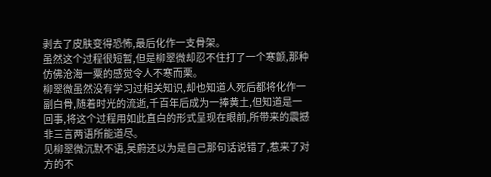剥去了皮肤变得恐怖,最后化作一支骨架。
虽然这个过程很短暂,但是柳翠微却忍不住打了一个寒颤,那种仿佛沧海一粟的感觉令人不寒而栗。
柳翠微虽然没有学习过相关知识,却也知道人死后都将化作一副白骨,随着时光的流逝,千百年后成为一捧黄土,但知道是一回事,将这个过程用如此直白的形式呈现在眼前,所带来的震撼非三言两语所能道尽。
见柳翠微沉默不语,吴蔚还以为是自己那句话说错了,惹来了对方的不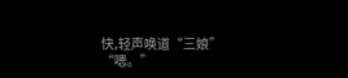快,轻声唤道“三娘”
“嗯。”